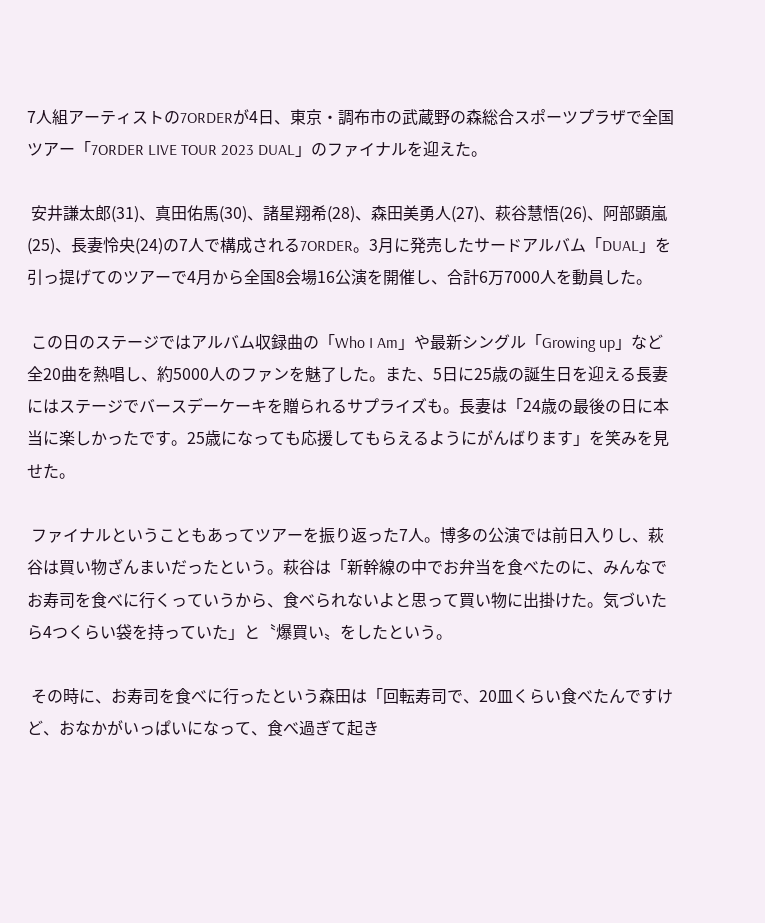7人組アーティストの7ORDERが4日、東京・調布市の武蔵野の森総合スポーツプラザで全国ツアー「7ORDER LIVE TOUR 2023 DUAL」のファイナルを迎えた。

 安井謙太郎(31)、真田佑馬(30)、諸星翔希(28)、森田美勇人(27)、萩谷慧悟(26)、阿部顕嵐(25)、長妻怜央(24)の7人で構成される7ORDER。3月に発売したサードアルバム「DUAL」を引っ提げてのツアーで4月から全国8会場16公演を開催し、合計6万7000人を動員した。

 この日のステージではアルバム収録曲の「Who I Am」や最新シングル「Growing up」など全20曲を熱唱し、約5000人のファンを魅了した。また、5日に25歳の誕生日を迎える長妻にはステージでバースデーケーキを贈られるサプライズも。長妻は「24歳の最後の日に本当に楽しかったです。25歳になっても応援してもらえるようにがんばります」を笑みを見せた。

 ファイナルということもあってツアーを振り返った7人。博多の公演では前日入りし、萩谷は買い物ざんまいだったという。萩谷は「新幹線の中でお弁当を食べたのに、みんなでお寿司を食べに行くっていうから、食べられないよと思って買い物に出掛けた。気づいたら4つくらい袋を持っていた」と〝爆買い〟をしたという。

 その時に、お寿司を食べに行ったという森田は「回転寿司で、20皿くらい食べたんですけど、おなかがいっぱいになって、食べ過ぎて起き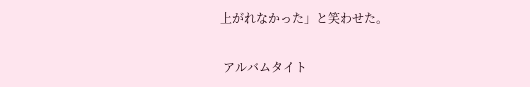上がれなかった」と笑わせた。

 アルバムタイト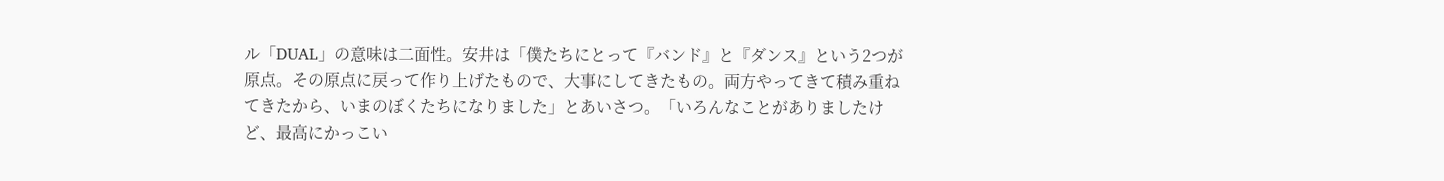ル「DUAL」の意味は二面性。安井は「僕たちにとって『バンド』と『ダンス』という2つが原点。その原点に戻って作り上げたもので、大事にしてきたもの。両方やってきて積み重ねてきたから、いまのぼくたちになりました」とあいさつ。「いろんなことがありましたけど、最高にかっこい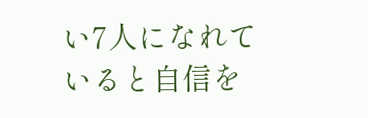い7人になれていると自信を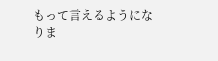もって言えるようになりま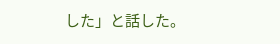した」と話した。